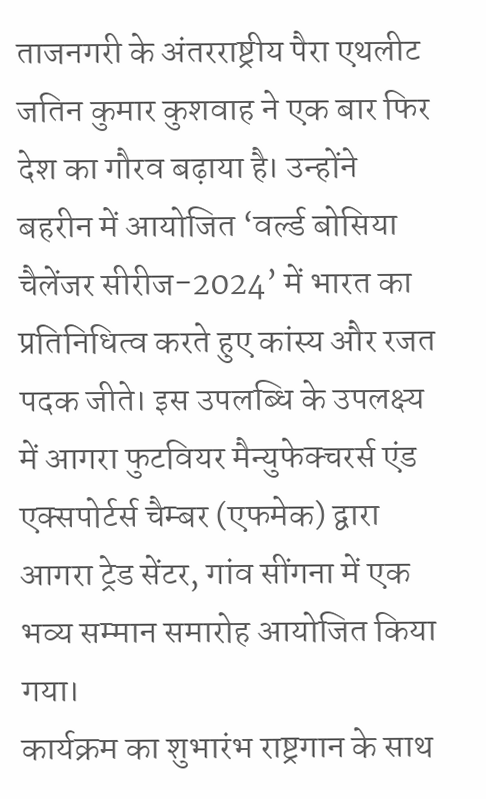ताजनगरी के अंतरराष्ट्रीय पैरा एथलीट जतिन कुमार कुशवाह ने एक बार फिर देश का गौरव बढ़ाया है। उन्होंने बहरीन में आयोजित ‘वर्ल्ड बोसिया चैलेंजर सीरीज-2024’ में भारत का प्रतिनिधित्व करते हुए कांस्य और रजत पदक जीते। इस उपलब्धि के उपलक्ष्य में आगरा फुटवियर मैन्युफेक्चरर्स एंड एक्सपोर्टर्स चैम्बर (एफमेक) द्वारा आगरा ट्रेड सेंटर, गांव सींगना में एक भव्य सम्मान समारोह आयोजित किया गया।
कार्यक्रम का शुभारंभ राष्ट्रगान के साथ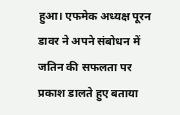हुआ। एफमेक अध्यक्ष पूरन डावर ने अपने संबोधन में जतिन की सफलता पर प्रकाश डालते हुए बताया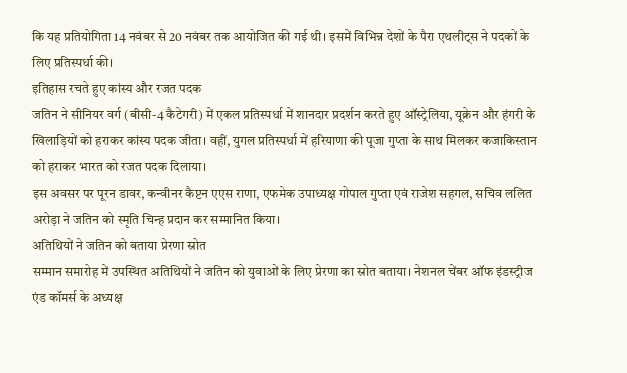कि यह प्रतियोगिता 14 नवंबर से 20 नवंबर तक आयोजित की गई थी। इसमें विभिन्न देशों के पैरा एथलीट्स ने पदकों के लिए प्रतिस्पर्धा की।
इतिहास रचते हुए कांस्य और रजत पदक
जतिन ने सीनियर वर्ग (बीसी-4 कैटेगरी) में एकल प्रतिस्पर्धा में शानदार प्रदर्शन करते हुए ऑस्ट्रेलिया, यूक्रेन और हंगरी के खिलाड़ियों को हराकर कांस्य पदक जीता। वहीं, युगल प्रतिस्पर्धा में हरियाणा की पूजा गुप्ता के साथ मिलकर कजाकिस्तान को हराकर भारत को रजत पदक दिलाया।
इस अवसर पर पूरन डावर, कन्वीनर कैप्टन एएस राणा, एफमेक उपाध्यक्ष गोपाल गुप्ता एवं राजेश सहगल, सचिव ललित अरोड़ा ने जतिन को स्मृति चिन्ह प्रदान कर सम्मानित किया।
अतिथियों ने जतिन को बताया प्रेरणा स्रोत
सम्मान समारोह में उपस्थित अतिथियों ने जतिन को युवाओं के लिए प्रेरणा का स्रोत बताया। नेशनल चेंबर ऑफ इंडस्ट्रीज एंड कॉमर्स के अध्यक्ष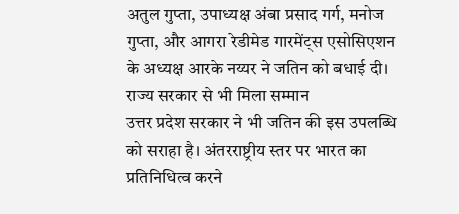अतुल गुप्ता, उपाध्यक्ष अंबा प्रसाद गर्ग, मनोज गुप्ता, और आगरा रेडीमेड गारमेंट्स एसोसिएशन के अध्यक्ष आरके नय्यर ने जतिन को बधाई दी।
राज्य सरकार से भी मिला सम्मान
उत्तर प्रदेश सरकार ने भी जतिन की इस उपलब्धि को सराहा है। अंतरराष्ट्रीय स्तर पर भारत का प्रतिनिधित्व करने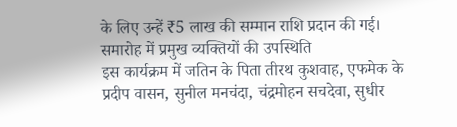के लिए उन्हें ₹5 लाख की सम्मान राशि प्रदान की गई।
समारोह में प्रमुख व्यक्तियों की उपस्थिति
इस कार्यक्रम में जतिन के पिता तीरथ कुशवाह, एफमेक के प्रदीप वासन, सुनील मनचंदा, चंद्रमोहन सचदेवा, सुधीर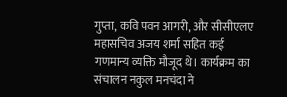गुप्ता, कवि पवन आगरी, और सीसीएलए महासचिव अजय शर्मा सहित कई गणमान्य व्यक्ति मौजूद थे। कार्यक्रम का संचालन नकुल मनचंदा ने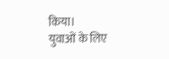किया।
युवाओं के लिए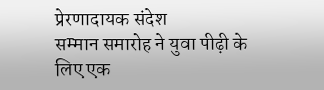प्रेरणादायक संदेश
सम्मान समारोह ने युवा पीढ़ी के लिए एक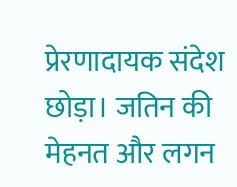प्रेरणादायक संदेश छोड़ा। जतिन की मेहनत और लगन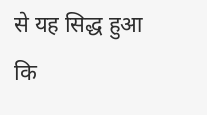से यह सिद्ध हुआ कि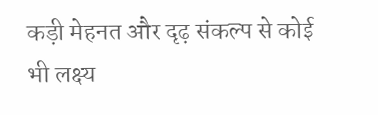कड़ी मेहनत और दृढ़ संकल्प से कोई भी लक्ष्य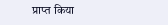प्राप्त किया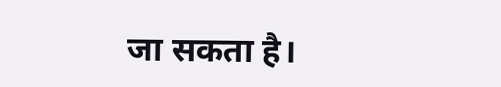जा सकता है।